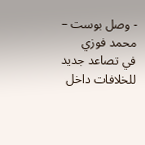- وصل بوست – محمد فوزي
في تصاعد جديد للخلافات داخل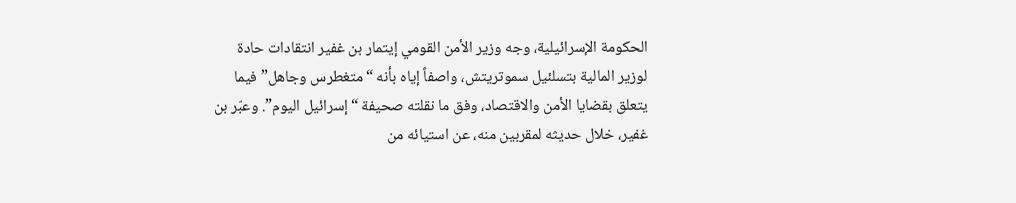الحكومة الإسرائيلية، وجه وزير الأمن القومي إيتمار بن غفير انتقادات حادة لوزير المالية بتسلئيل سموتريتش، واصفاً إياه بأنه “متغطرس وجاهل” فيما يتعلق بقضايا الأمن والاقتصاد، وفق ما نقلته صحيفة “إسرائيل اليوم”. وعبّر بن غفير، خلال حديثه لمقربين منه، عن استيائه من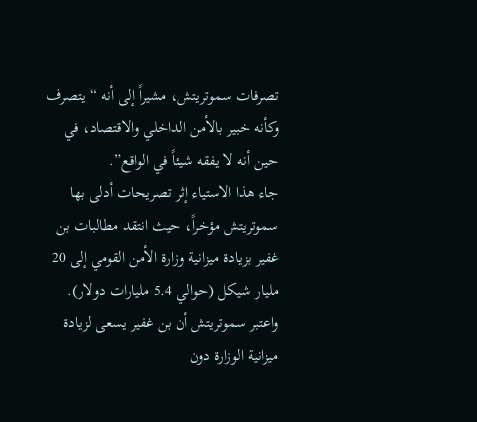تصرفات سموتريتش، مشيراً إلى أنه “يتصرف وكأنه خبير بالأمن الداخلي والاقتصاد، في حين أنه لا يفقه شيئاً في الواقع”.
جاء هذا الاستياء إثر تصريحات أدلى بها سموتريتش مؤخراً، حيث انتقد مطالبات بن غفير بزيادة ميزانية وزارة الأمن القومي إلى 20 مليار شيكل (حوالي 5.4 مليارات دولار). واعتبر سموتريتش أن بن غفير يسعى لزيادة ميزانية الوزارة دون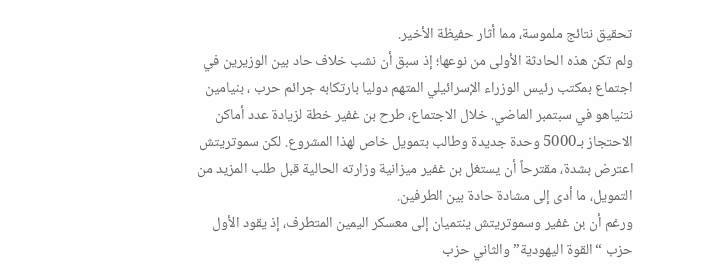تحقيق نتائج ملموسة، مما أثار حفيظة الأخير.
ولم تكن هذه الحادثة الأولى من نوعها؛ إذ سبق أن نشب خلاف حاد بين الوزيرين في اجتماع بمكتب رئيس الوزراء الإسرائيلي المتهم دوليا بارتكابه جرائم حرب ، بنيامين نتنياهو في سبتمبر الماضي. خلال الاجتماع، طرح بن غفير خطة لزيادة عدد أماكن الاحتجاز بـ5000 وحدة جديدة وطالب بتمويل خاص لهذا المشروع. لكن سموتريتش اعترض بشدة، مقترحاً أن يستغل بن غفير ميزانية وزارته الحالية قبل طلب المزيد من التمويل، ما أدى إلى مشادة حادة بين الطرفين.
ورغم أن بن غفير وسموتريتش ينتميان إلى معسكر اليمين المتطرف، إذ يقود الأول حزب “القوة اليهودية” والثاني حزب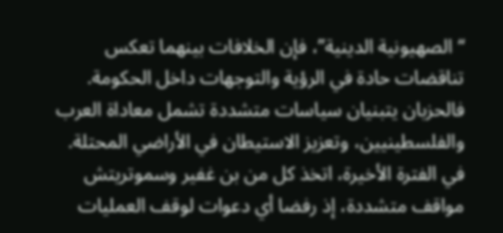“الصهيونية الدينية”، فإن الخلافات بينهما تعكس تناقضات حادة في الرؤية والتوجهات داخل الحكومة. فالحزبان يتبنيان سياسات متشددة تشمل معاداة العرب والفلسطينيين، وتعزيز الاستيطان في الأراضي المحتلة.
في الفترة الأخيرة، اتخذ كل من بن غفير وسموتريتش مواقف متشددة، إذ رفضا أي دعوات لوقف العمليات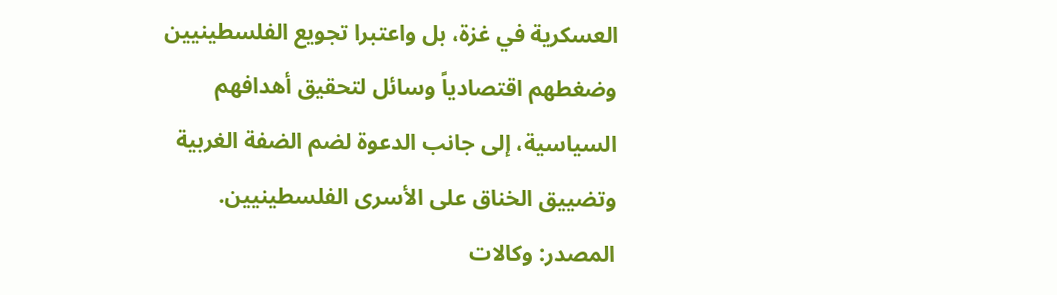العسكرية في غزة، بل واعتبرا تجويع الفلسطينيين وضغطهم اقتصادياً وسائل لتحقيق أهدافهم السياسية، إلى جانب الدعوة لضم الضفة الغربية وتضييق الخناق على الأسرى الفلسطينيين.
المصدر: وكالات